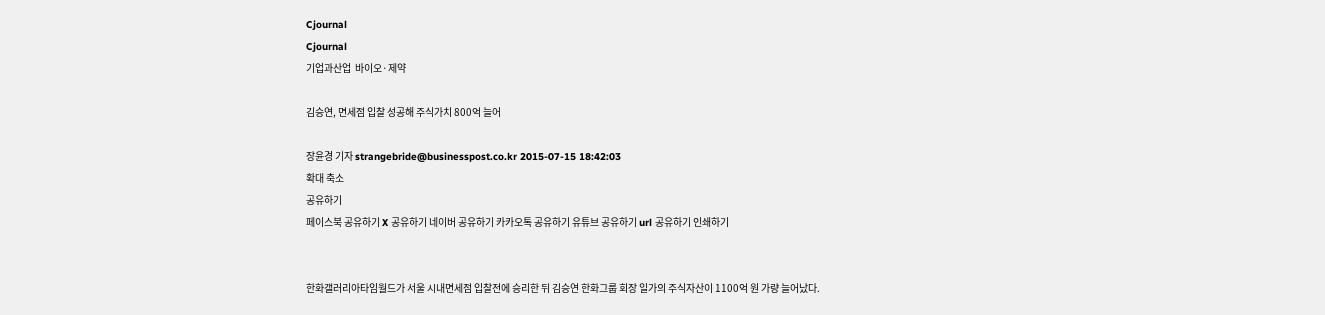Cjournal
Cjournal
기업과산업  바이오·제약

김승연, 면세점 입찰 성공해 주식가치 800억 늘어

장윤경 기자 strangebride@businesspost.co.kr 2015-07-15 18:42:03
확대 축소
공유하기
페이스북 공유하기 X 공유하기 네이버 공유하기 카카오톡 공유하기 유튜브 공유하기 url 공유하기 인쇄하기


한화갤러리아타임월드가 서울 시내면세점 입찰전에 승리한 뒤 김승연 한화그룹 회장 일가의 주식자산이 1100억 원 가량 늘어났다.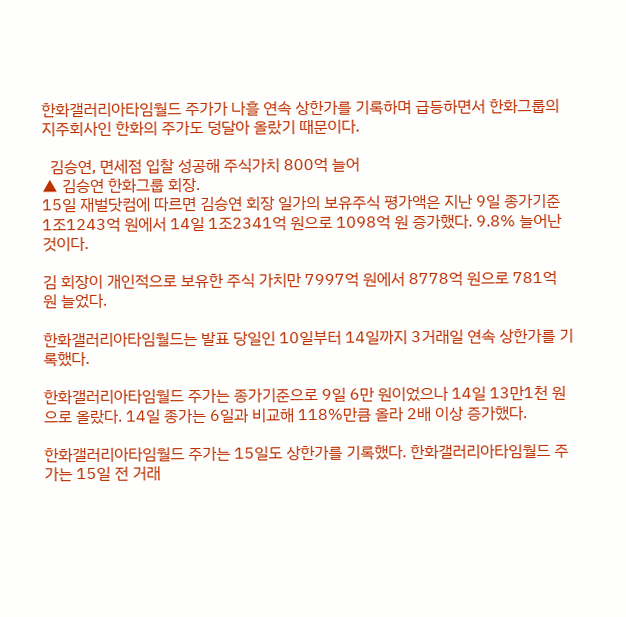한화갤러리아타임월드 주가가 나흘 연속 상한가를 기록하며 급등하면서 한화그룹의 지주회사인 한화의 주가도 덩달아 올랐기 때문이다.

  김승연, 면세점 입찰 성공해 주식가치 800억 늘어
▲ 김승연 한화그룹 회장.
15일 재벌닷컴에 따르면 김승연 회장 일가의 보유주식 평가액은 지난 9일 종가기준 1조1243억 원에서 14일 1조2341억 원으로 1098억 원 증가했다. 9.8% 늘어난 것이다.

김 회장이 개인적으로 보유한 주식 가치만 7997억 원에서 8778억 원으로 781억 원 늘었다.

한화갤러리아타임월드는 발표 당일인 10일부터 14일까지 3거래일 연속 상한가를 기록했다.

한화갤러리아타임월드 주가는 종가기준으로 9일 6만 원이었으나 14일 13만1천 원으로 올랐다. 14일 종가는 6일과 비교해 118%만큼 올라 2배 이상 증가했다.

한화갤러리아타임월드 주가는 15일도 상한가를 기록했다. 한화갤러리아타임월드 주가는 15일 전 거래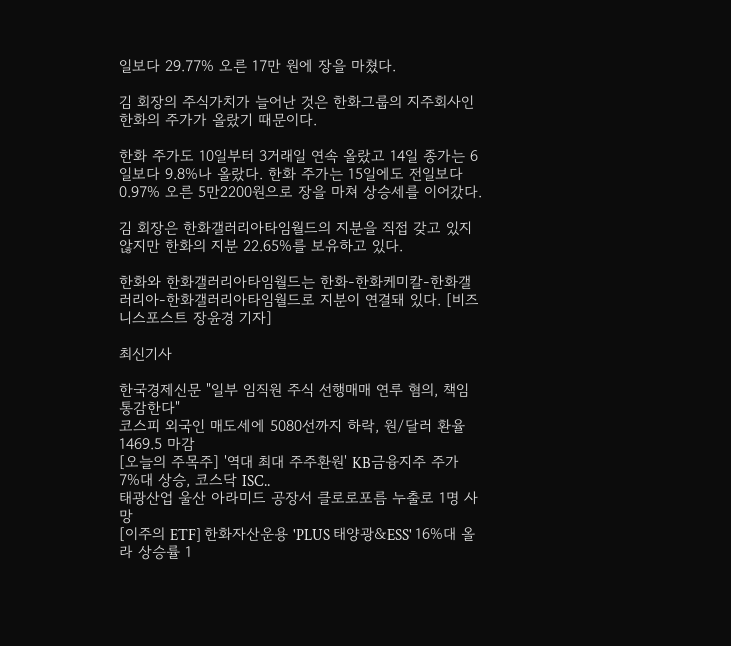일보다 29.77% 오른 17만 원에 장을 마쳤다.

김 회장의 주식가치가 늘어난 것은 한화그룹의 지주회사인 한화의 주가가 올랐기 때문이다.

한화 주가도 10일부터 3거래일 연속 올랐고 14일 종가는 6일보다 9.8%나 올랐다. 한화 주가는 15일에도 전일보다 0.97% 오른 5만2200원으로 장을 마쳐 상승세를 이어갔다.

김 회장은 한화갤러리아타임월드의 지분을 직접 갖고 있지 않지만 한화의 지분 22.65%를 보유하고 있다.

한화와 한화갤러리아타임월드는 한화-한화케미칼-한화갤러리아-한화갤러리아타임월드로 지분이 연결돼 있다. [비즈니스포스트 장윤경 기자]

최신기사

한국경제신문 "일부 임직원 주식 선행매매 연루 혐의, 책임 통감한다"
코스피 외국인 매도세에 5080선까지 하락, 원/달러 환율 1469.5 마감
[오늘의 주목주] '역대 최대 주주환원' KB금융지주 주가 7%대 상승, 코스닥 ISC..
태광산업 울산 아라미드 공장서 클로로포름 누출로 1명 사망
[이주의 ETF] 한화자산운용 'PLUS 태양광&ESS' 16%대 올라 상승률 1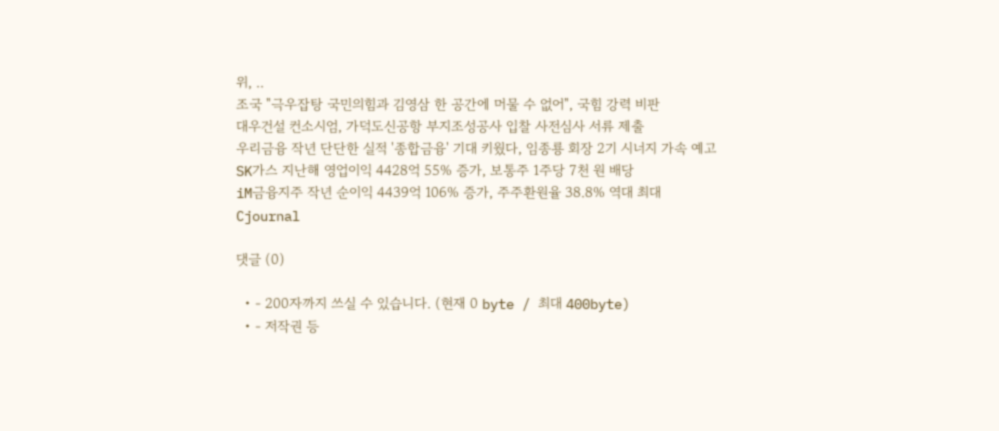위, ..
조국 "극우잡탕 국민의힘과 김영삼 한 공간에 머물 수 없어", 국힘 강력 비판
대우건설 컨소시엄, 가덕도신공항 부지조성공사 입찰 사전심사 서류 제출
우리금융 작년 단단한 실적 '종합금융' 기대 키웠다, 임종룡 회장 2기 시너지 가속 예고
SK가스 지난해 영업이익 4428억 55% 증가, 보통주 1주당 7천 원 배당
iM금융지주 작년 순이익 4439억 106% 증가, 주주환원율 38.8% 역대 최대
Cjournal

댓글 (0)

  • - 200자까지 쓰실 수 있습니다. (현재 0 byte / 최대 400byte)
  • - 저작권 등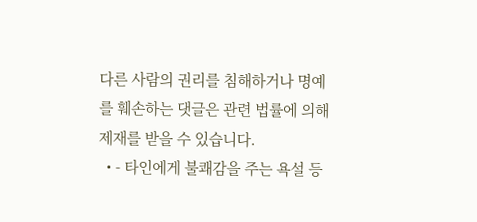다른 사람의 권리를 침해하거나 명예를 훼손하는 댓글은 관련 법률에 의해 제재를 받을 수 있습니다.
  • - 타인에게 불쾌감을 주는 욕설 등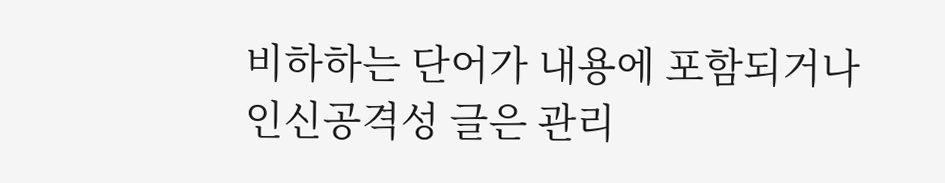비하하는 단어가 내용에 포함되거나 인신공격성 글은 관리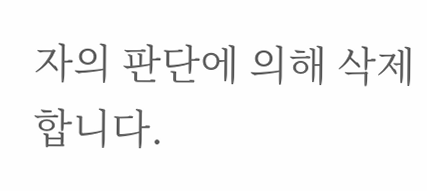자의 판단에 의해 삭제 합니다.